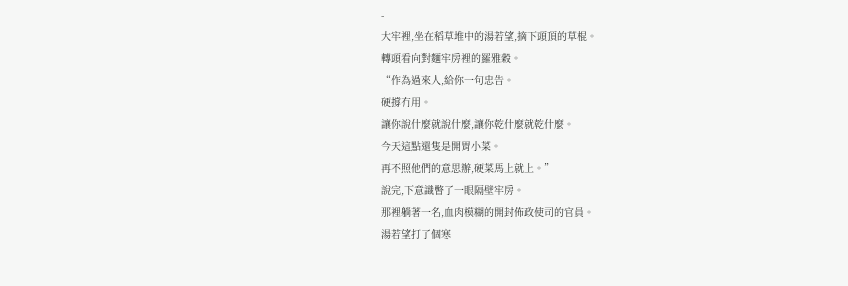-
大牢裡,坐在稻草堆中的湯若望,摘下頭頂的草棍。
轉頭看向對麵牢房裡的羅雅穀。
“作為過來人,給你一句忠告。
硬撐冇用。
讓你說什麼就說什麼,讓你乾什麼就乾什麼。
今天這點還隻是開胃小菜。
再不照他們的意思辦,硬菜馬上就上。”
說完,下意識瞥了一眼隔壁牢房。
那裡躺著一名,血肉模糊的開封佈政使司的官員。
湯若望打了個寒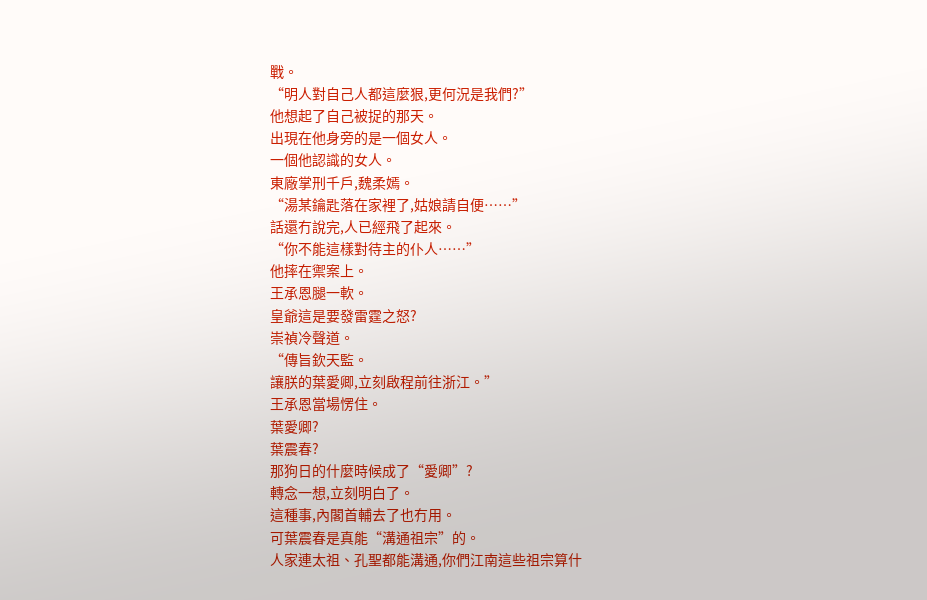戰。
“明人對自己人都這麼狠,更何況是我們?”
他想起了自己被捉的那天。
出現在他身旁的是一個女人。
一個他認識的女人。
東廠掌刑千戶,魏柔嫣。
“湯某鑰匙落在家裡了,姑娘請自便……”
話還冇說完,人已經飛了起來。
“你不能這樣對待主的仆人……”
他摔在禦案上。
王承恩腿一軟。
皇爺這是要發雷霆之怒?
崇禎冷聲道。
“傳旨欽天監。
讓朕的葉愛卿,立刻啟程前往浙江。”
王承恩當場愣住。
葉愛卿?
葉震春?
那狗日的什麼時候成了“愛卿”?
轉念一想,立刻明白了。
這種事,內閣首輔去了也冇用。
可葉震春是真能“溝通祖宗”的。
人家連太祖、孔聖都能溝通,你們江南這些祖宗算什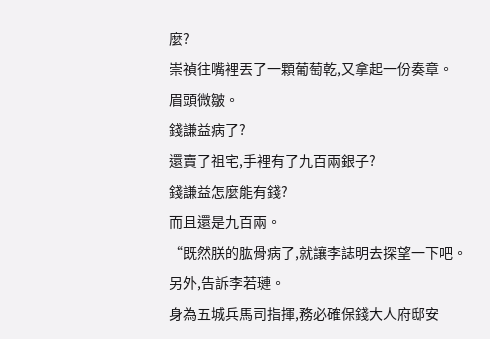麼?
崇禎往嘴裡丟了一顆葡萄乾,又拿起一份奏章。
眉頭微皺。
錢謙益病了?
還賣了祖宅,手裡有了九百兩銀子?
錢謙益怎麼能有錢?
而且還是九百兩。
“既然朕的肱骨病了,就讓李誌明去探望一下吧。
另外,告訴李若璉。
身為五城兵馬司指揮,務必確保錢大人府邸安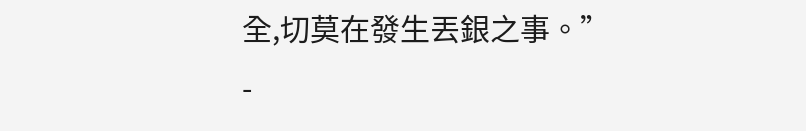全,切莫在發生丟銀之事。”
-